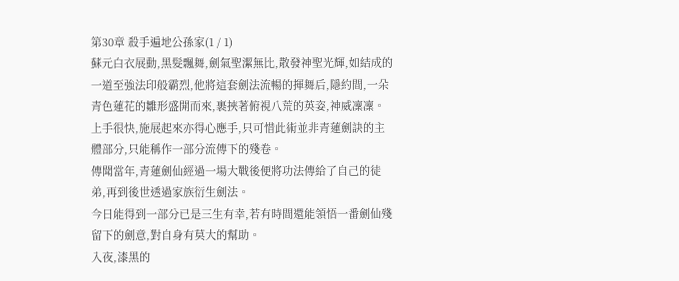第30章 殺手遍地公孫家(1 / 1)
蘇元白衣展動,黑髮飄舞,劍氣聖潔無比,散發神聖光輝,如結成的一道至強法印般霸烈,他將這套劍法流暢的揮舞后,隱約間,一朵青色蓮花的雛形盛開而來,裹挾著俯視八荒的英姿,神威凜凜。
上手很快,施展起來亦得心應手,只可惜此術並非青蓮劍訣的主體部分,只能稱作一部分流傳下的殘卷。
傳聞當年,青蓮劍仙經過一場大戰後便將功法傳給了自己的徒弟,再到後世透過家族衍生劍法。
今日能得到一部分已是三生有幸,若有時間還能領悟一番劍仙殘留下的劍意,對自身有莫大的幫助。
入夜,漆黑的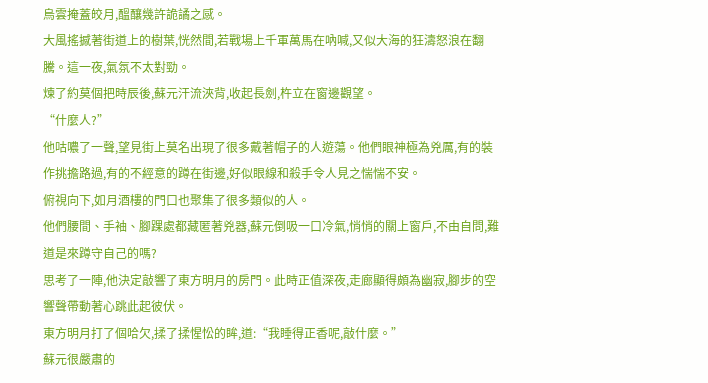烏雲掩蓋皎月,醞釀幾許詭譎之感。
大風搖撼著街道上的樹葉,恍然間,若戰場上千軍萬馬在吶喊,又似大海的狂濤怒浪在翻騰。這一夜,氣氛不太對勁。
煉了約莫個把時辰後,蘇元汗流浹背,收起長劍,杵立在窗邊觀望。
“什麼人?”
他咕噥了一聲,望見街上莫名出現了很多戴著帽子的人遊蕩。他們眼神極為兇厲,有的裝作挑擔路過,有的不經意的蹲在街邊,好似眼線和殺手令人見之惴惴不安。
俯視向下,如月酒樓的門口也聚集了很多類似的人。
他們腰間、手袖、腳踝處都藏匿著兇器,蘇元倒吸一口冷氣,悄悄的關上窗戶,不由自問,難道是來蹲守自己的嗎?
思考了一陣,他決定敲響了東方明月的房門。此時正值深夜,走廊顯得頗為幽寂,腳步的空響聲帶動著心跳此起彼伏。
東方明月打了個哈欠,揉了揉惺忪的眸,道:“我睡得正香呢,敲什麼。”
蘇元很嚴肅的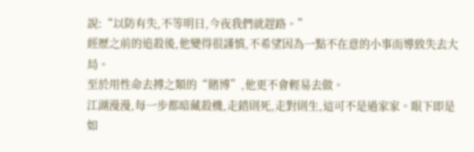說:“以防有失,不等明日,今夜我們就趕路。”
經歷之前的追殺後,他變得很謹慎,不希望因為一點不在意的小事而導致失去大局。
至於用性命去搏之類的“賭博”,他更不會輕易去做。
江湖漫漫,每一步都暗藏殺機,走錯則死,走對則生,這可不是過家家。眼下即是如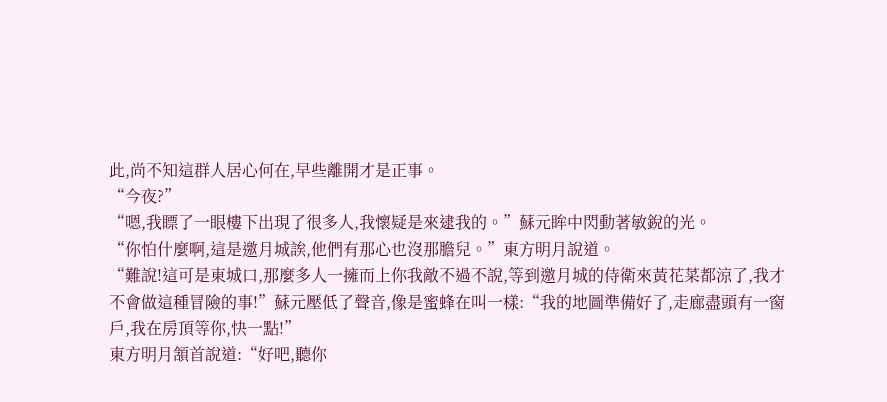此,尚不知這群人居心何在,早些離開才是正事。
“今夜?”
“嗯,我瞟了一眼樓下出現了很多人,我懷疑是來逮我的。”蘇元眸中閃動著敏銳的光。
“你怕什麼啊,這是邀月城誒,他們有那心也沒那膽兒。”東方明月說道。
“難說!這可是東城口,那麼多人一擁而上你我敵不過不說,等到邀月城的侍衛來黃花菜都涼了,我才不會做這種冒險的事!”蘇元壓低了聲音,像是蜜蜂在叫一樣:“我的地圖準備好了,走廊盡頭有一窗戶,我在房頂等你,快一點!”
東方明月頷首說道:“好吧,聽你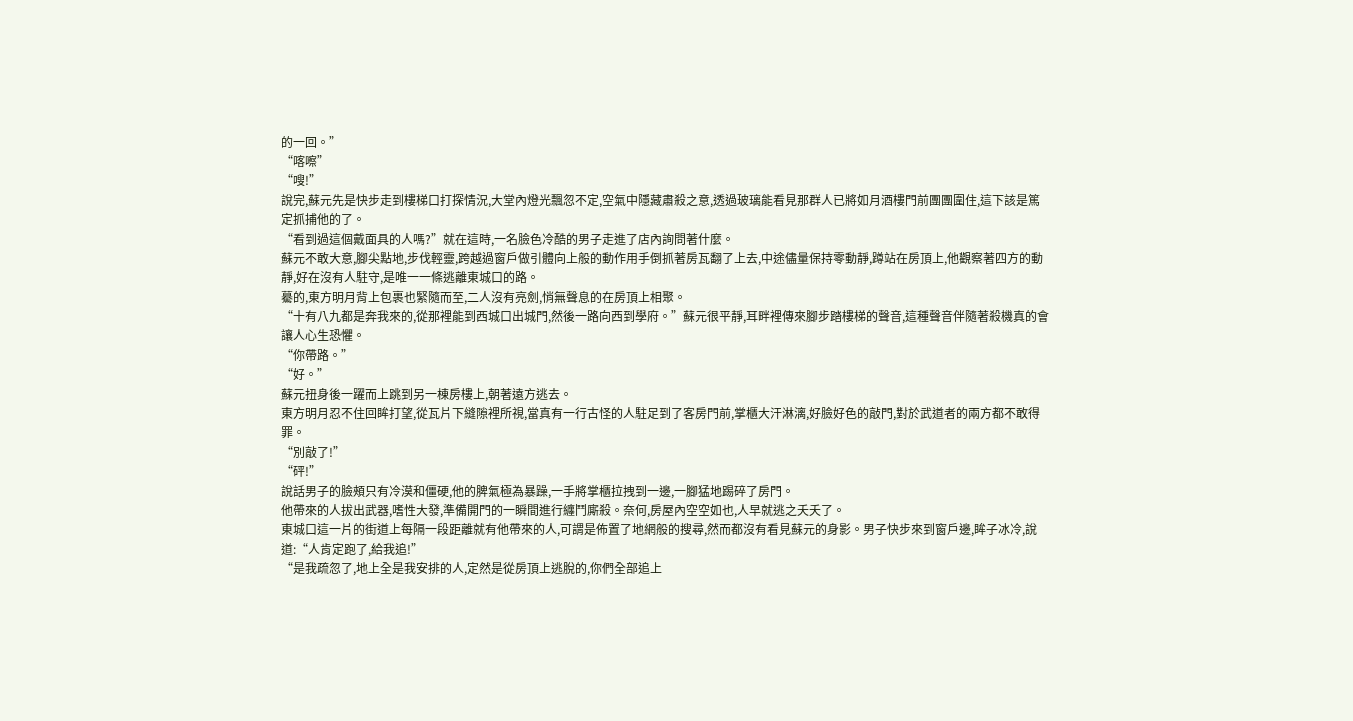的一回。”
“喀嚓”
“嗖!”
說完,蘇元先是快步走到樓梯口打探情況,大堂內燈光飄忽不定,空氣中隱藏肅殺之意,透過玻璃能看見那群人已將如月酒樓門前團團圍住,這下該是篤定抓捕他的了。
“看到過這個戴面具的人嗎?”就在這時,一名臉色冷酷的男子走進了店內詢問著什麼。
蘇元不敢大意,腳尖點地,步伐輕靈,跨越過窗戶做引體向上般的動作用手倒抓著房瓦翻了上去,中途儘量保持零動靜,蹲站在房頂上,他觀察著四方的動靜,好在沒有人駐守,是唯一一條逃離東城口的路。
驀的,東方明月背上包裹也緊隨而至,二人沒有亮劍,悄無聲息的在房頂上相聚。
“十有八九都是奔我來的,從那裡能到西城口出城門,然後一路向西到學府。”蘇元很平靜,耳畔裡傳來腳步踏樓梯的聲音,這種聲音伴隨著殺機真的會讓人心生恐懼。
“你帶路。”
“好。”
蘇元扭身後一躍而上跳到另一棟房樓上,朝著遠方逃去。
東方明月忍不住回眸打望,從瓦片下縫隙裡所視,當真有一行古怪的人駐足到了客房門前,掌櫃大汗淋漓,好臉好色的敲門,對於武道者的兩方都不敢得罪。
“別敲了!”
“砰!”
說話男子的臉頰只有冷漠和僵硬,他的脾氣極為暴躁,一手將掌櫃拉拽到一邊,一腳猛地踢碎了房門。
他帶來的人拔出武器,嗜性大發,準備開門的一瞬間進行纏鬥廝殺。奈何,房屋內空空如也,人早就逃之夭夭了。
東城口這一片的街道上每隔一段距離就有他帶來的人,可謂是佈置了地網般的搜尋,然而都沒有看見蘇元的身影。男子快步來到窗戶邊,眸子冰冷,說道:“人肯定跑了,給我追!”
“是我疏忽了,地上全是我安排的人,定然是從房頂上逃脫的,你們全部追上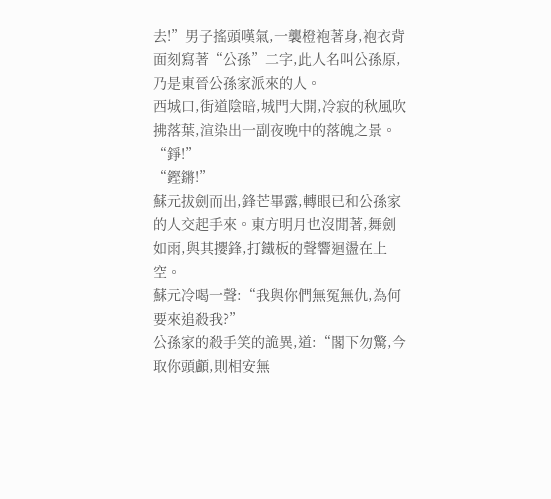去!”男子搖頭嘆氣,一襲橙袍著身,袍衣背面刻寫著“公孫”二字,此人名叫公孫原,乃是東晉公孫家派來的人。
西城口,街道陰暗,城門大開,冷寂的秋風吹拂落葉,渲染出一副夜晚中的落魄之景。
“錚!”
“鏗鏘!”
蘇元拔劍而出,鋒芒畢露,轉眼已和公孫家的人交起手來。東方明月也沒閒著,舞劍如雨,與其攖鋒,打鐵板的聲響迴盪在上空。
蘇元冷喝一聲:“我與你們無冤無仇,為何要來追殺我?”
公孫家的殺手笑的詭異,道:“閣下勿驚,今取你頭顱,則相安無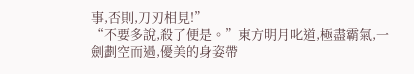事,否則,刀刃相見!”
“不要多說,殺了便是。”東方明月叱道,極盡霸氣,一劍劃空而過,優美的身姿帶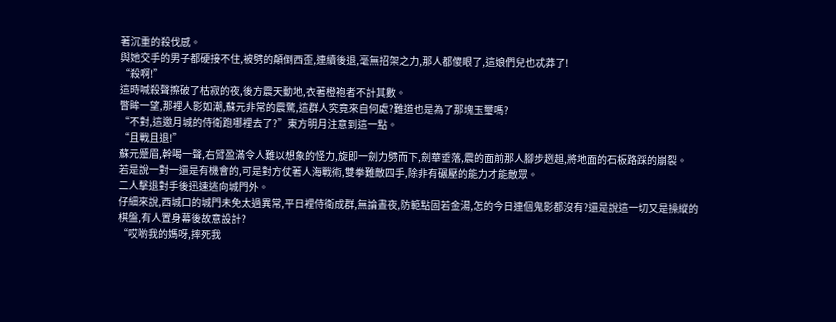著沉重的殺伐感。
與她交手的男子都硬接不住,被劈的顛倒西歪,連續後退,毫無招架之力,那人都傻眼了,這娘們兒也忒莽了!
“殺啊!”
這時喊殺聲擦破了枯寂的夜,後方震天動地,衣著橙袍者不計其數。
瞥眸一望,那裡人影如潮,蘇元非常的震驚,這群人究竟來自何處?難道也是為了那塊玉璽嗎?
“不對,這邀月城的侍衛跑哪裡去了?”東方明月注意到這一點。
“且戰且退!”
蘇元蹙眉,幹喝一聲,右臂盈滿令人難以想象的怪力,旋即一劍力劈而下,劍華垂落,震的面前那人腳步趔趄,將地面的石板路踩的崩裂。
若是說一對一還是有機會的,可是對方仗著人海戰術,雙拳難敵四手,除非有碾壓的能力才能敵眾。
二人擊退對手後迅速逃向城門外。
仔細來說,西城口的城門未免太過異常,平日裡侍衛成群,無論晝夜,防範點固若金湯,怎的今日連個鬼影都沒有?還是說這一切又是操縱的棋盤,有人置身幕後故意設計?
“哎喲我的媽呀,摔死我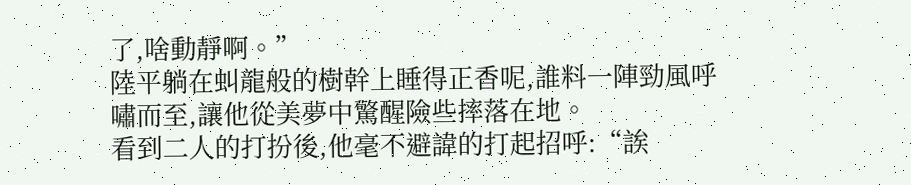了,啥動靜啊。”
陸平躺在虯龍般的樹幹上睡得正香呢,誰料一陣勁風呼嘯而至,讓他從美夢中驚醒險些摔落在地。
看到二人的打扮後,他毫不避諱的打起招呼:“誒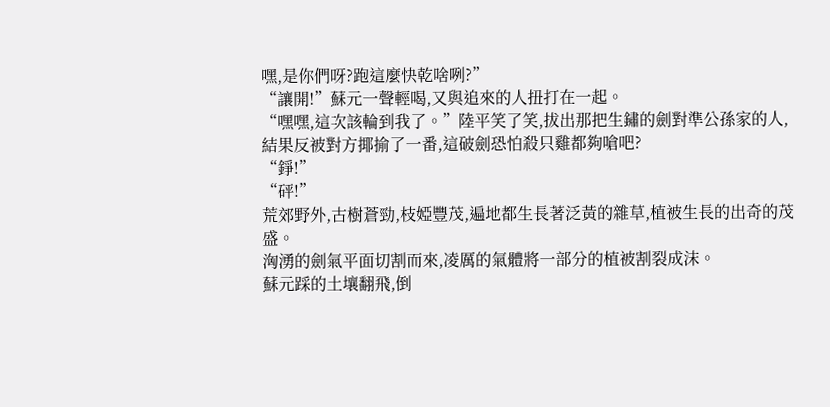嘿,是你們呀?跑這麼快乾啥咧?”
“讓開!”蘇元一聲輕喝,又與追來的人扭打在一起。
“嘿嘿,這次該輪到我了。”陸平笑了笑,拔出那把生鏽的劍對準公孫家的人,結果反被對方揶揄了一番,這破劍恐怕殺只雞都夠嗆吧?
“錚!”
“砰!”
荒郊野外,古樹蒼勁,枝婭豐茂,遍地都生長著泛黃的雜草,植被生長的出奇的茂盛。
洶湧的劍氣平面切割而來,凌厲的氣體將一部分的植被割裂成沫。
蘇元踩的土壤翻飛,倒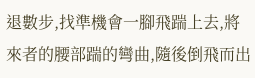退數步,找準機會一腳飛踹上去,將來者的腰部踹的彎曲,隨後倒飛而出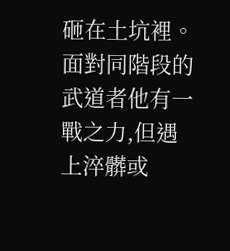砸在土坑裡。
面對同階段的武道者他有一戰之力,但遇上淬髒或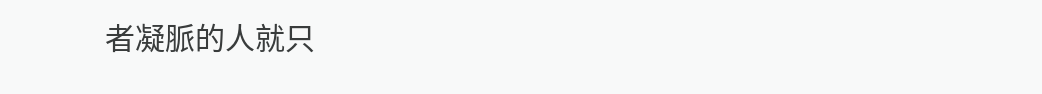者凝脈的人就只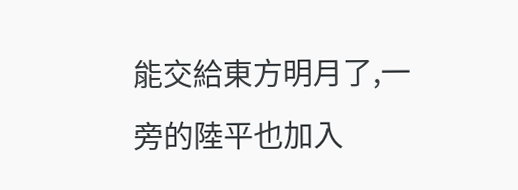能交給東方明月了,一旁的陸平也加入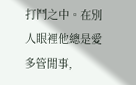打鬥之中。在別人眼裡他總是愛多管閒事,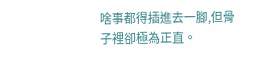啥事都得插進去一腳,但骨子裡卻極為正直。